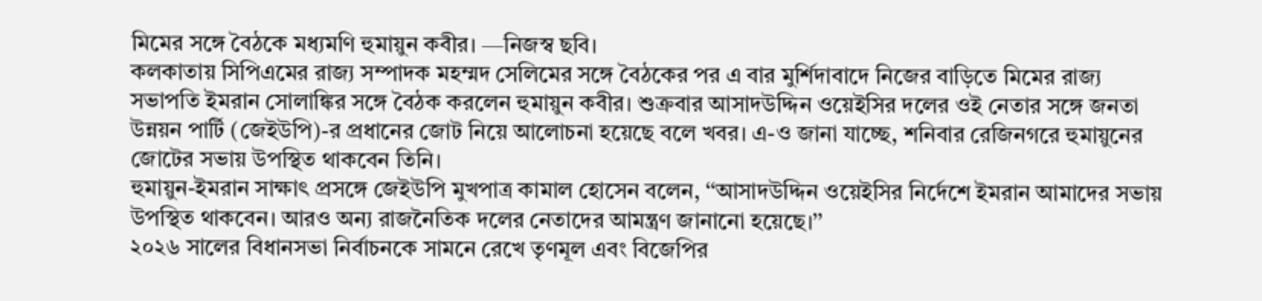মিমের সঙ্গে বৈঠকে মধ্যমণি হুমায়ুন কবীর। —নিজস্ব ছবি।
কলকাতায় সিপিএমের রাজ্য সম্পাদক মহম্মদ সেলিমের সঙ্গে বৈঠকের পর এ বার মুর্শিদাবাদে নিজের বাড়িতে মিমের রাজ্য সভাপতি ইমরান সোলাঙ্কির সঙ্গে বৈঠক করলেন হুমায়ুন কবীর। শুক্রবার আসাদউদ্দিন ওয়েইসির দলের ওই নেতার সঙ্গে জনতা উন্নয়ন পার্টি (জেইউপি)-র প্রধানের জোট নিয়ে আলোচনা হয়েছে বলে খবর। এ-ও জানা যাচ্ছে, শনিবার রেজিনগরে হুমায়ুনের জোটের সভায় উপস্থিত থাকবেন তিনি।
হুমায়ুন-ইমরান সাক্ষাৎ প্রসঙ্গে জেইউপি মুখপাত্র কামাল হোসেন বলেন, ‘‘আসাদউদ্দিন ওয়েইসির নির্দেশে ইমরান আমাদের সভায় উপস্থিত থাকবেন। আরও অন্য রাজনৈতিক দলের নেতাদের আমন্ত্রণ জানানো হয়েছে।’’
২০২৬ সালের বিধানসভা নির্বাচনকে সামনে রেখে তৃণমূল এবং বিজেপির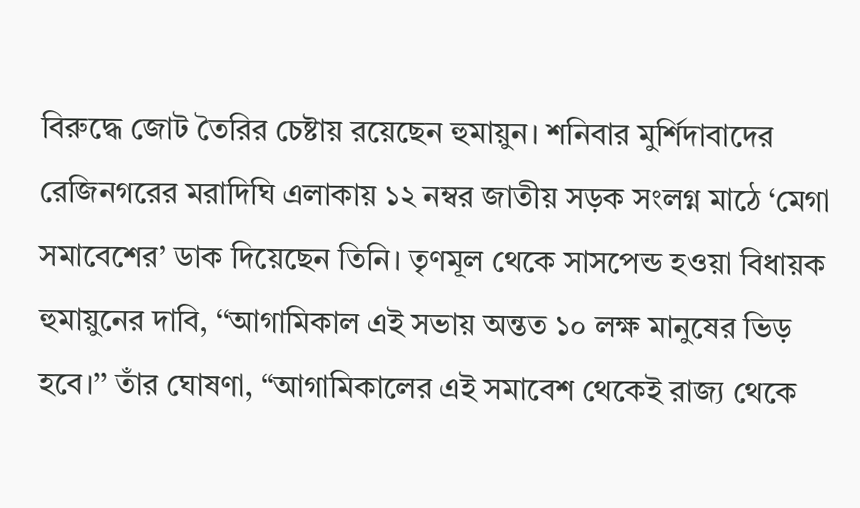বিরুদ্ধে জোট তৈরির চেষ্টায় রয়েছেন হুমায়ুন। শনিবার মুর্শিদাবাদের রেজিনগরের মরাদিঘি এলাকায় ১২ নম্বর জাতীয় সড়ক সংলগ্ন মাঠে ‘মেগা সমাবেশের’ ডাক দিয়েছেন তিনি। তৃণমূল থেকে সাসপেন্ড হওয়া বিধায়ক হুমায়ুনের দাবি, ‘‘আগামিকাল এই সভায় অন্তত ১০ লক্ষ মানুষের ভিড় হবে।’’ তাঁর ঘোষণা, “আগামিকালের এই সমাবেশ থেকেই রাজ্য থেকে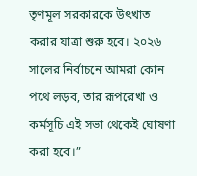তৃণমূল সরকারকে উৎখাত করার যাত্রা শুরু হবে। ২০২৬ সালের নির্বাচনে আমরা কোন পথে লড়ব, তার রূপরেখা ও কর্মসূচি এই সভা থেকেই ঘোষণা করা হবে।”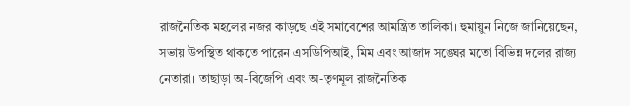রাজনৈতিক মহলের নজর কাড়ছে এই সমাবেশের আমন্ত্রিত তালিকা। হুমায়ুন নিজে জানিয়েছেন, সভায় উপস্থিত থাকতে পারেন এসডিপিআই, মিম এবং আজাদ সঙ্ঘের মতো বিভিন্ন দলের রাজ্য নেতারা। তাছাড়া অ-বিজেপি এবং অ-তৃণমূল রাজনৈতিক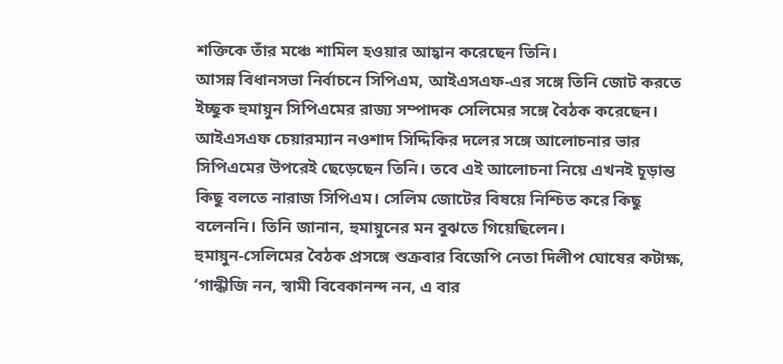শক্তিকে তাঁর মঞ্চে শামিল হওয়ার আহ্বান করেছেন তিনি।
আসন্ন বিধানসভা নির্বাচনে সিপিএম, আইএসএফ-এর সঙ্গে তিনি জোট করতে ইচ্ছুক হুমায়ুন সিপিএমের রাজ্য সম্পাদক সেলিমের সঙ্গে বৈঠক করেছেন। আইএসএফ চেয়ারম্যান নওশাদ সিদ্দিকির দলের সঙ্গে আলোচনার ভার সিপিএমের উপরেই ছেড়েছেন তিনি। তবে এই আলোচনা নিয়ে এখনই চূড়ান্ত কিছু বলতে নারাজ সিপিএম। সেলিম জোটের বিষয়ে নিশ্চিত করে কিছু বলেননি। তিনি জানান, হুমায়ুনের মন বুঝতে গিয়েছিলেন।
হুমায়ুন-সেলিমের বৈঠক প্রসঙ্গে শুক্রবার বিজেপি নেতা দিলীপ ঘোষের কটাক্ষ, ‘গান্ধীজি নন, স্বামী বিবেকানন্দ নন, এ বার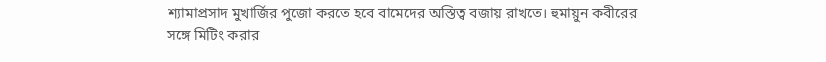শ্যামাপ্রসাদ মুখার্জির পুজো করতে হবে বামেদের অস্তিত্ব বজায় রাখতে। হুমায়ুন কবীরের সঙ্গে মিটিং করার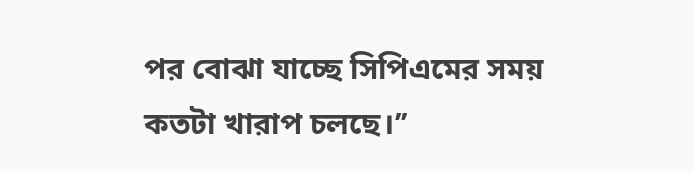পর বোঝা যাচ্ছে সিপিএমের সময় কতটা খারাপ চলছে।’’